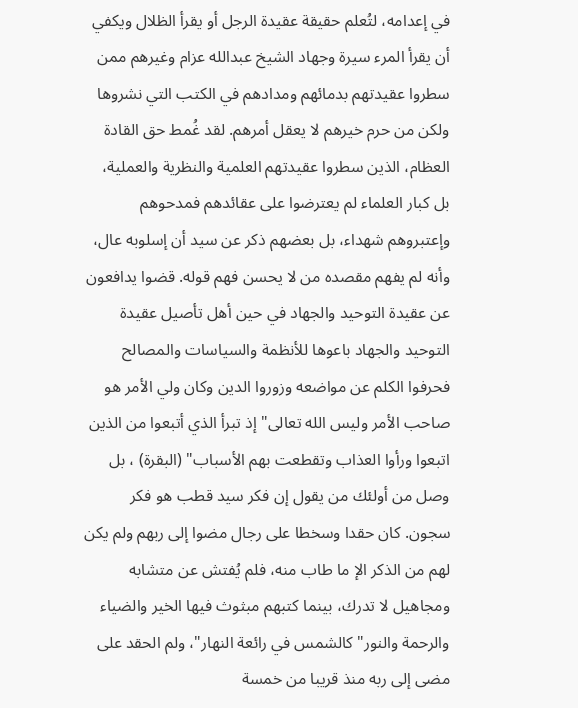في إعدامه، لتُعلم حقيقة عقيدة الرجل أو يقرأ الظلال ويكفي أن يقرأ المرء سيرة وجهاد الشيخ عبدالله عزام وغيرهم ممن سطروا عقيدتهم بدمائهم ومدادهم في الكتب التي نشروها ولكن من حرم خيرهم لا يعقل أمرهم. لقد غُمط حق القادة العظام، الذين سطروا عقيدتهم العلمية والنظرية والعملية، بل كبار العلماء لم يعترضوا على عقائدهم فمدحوهم وإعتبروهم شهداء، بل بعضهم ذكر عن سيد أن إسلوبه عال، وأنه لم يفهم مقصده من لا يحسن فهم قوله. قضوا يدافعون عن عقيدة التوحيد والجهاد في حين أهل تأصيل عقيدة التوحيد والجهاد باعوها للأنظمة والسياسات والمصالح فحرفوا الكلم عن مواضعه وزوروا الدين وكان ولي الأمر هو صاحب الأمر وليس الله تعالى"إذ تبرأ الذي أتبعوا من الذين اتبعوا ورأوا العذاب وتقطعت بهم الأسباب" (البقرة) ، بل وصل من أولئك من يقول إن فكر سيد قطب هو فكر سجون. كان حقدا وسخطا على رجال مضوا إلى ربهم ولم يكن لهم من الذكر الإ ما طاب منه، فلم يُفتش عن متشابه ومجاهيل لا تدرك، بينما كتبهم مبثوث فيها الخير والضياء والرحمة والنور"كالشمس في رائعة النهار"، ولم الحقد على مضى إلى ربه منذ قريبا من خمسة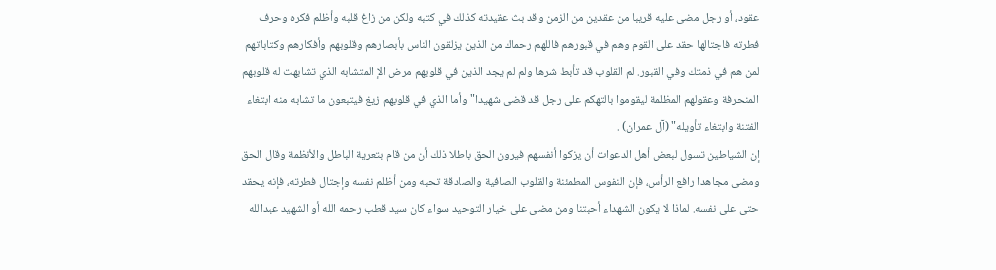عقود، أو رجل مضى عليه قريبا من عقدين من الزمن وقد بث عقيدته كذلك في كتبه ولكن من زاغ قلبه وأظلم فكره وحرف فطرته فاجتالها حقد على القوم وهم في قبورهم فاللهم رحماك من الذين يزلقون الناس بأبصارهم وقلوبهم وأفكارهم وكتاباتهم لمن هم في ذمتك وفي القبور. لم القلوب قد تأبط شرها ولم لم يجد الذين في قلوبهم مرض الإ المتشابه الذي تشابهت له قلوبهم المنحرفة وعقولهم المظلمة ليقوموا بالتهكم على رجل قد قضى شهيدا"وأما الذي في قلوبهم زيغ فيتبعون ما تشابه منه ابتغاء الفتنة وابتغاء تأويله" (آل عمران) .
إن الشياطين تسول لبعض أهل الدعوات أن يزكوا أنفسهم فيرون الحق باطلا ذلك أن من قام بتعرية الباطل والأنظمة وقال الحق ومضى مجاهدا رافع الرأس، فإن النفوس المطمئنة والقلوب الصافية والصادقة تحبه ومن أظلم نفسه وإجتال فطرته، فإنه يحقد حتى على نفسه. لماذا لا يكون الشهداء أحبتنا ومن مضى على خيار التوحيد سواء كان سيد قطب رحمه الله أو الشهيد عبدالله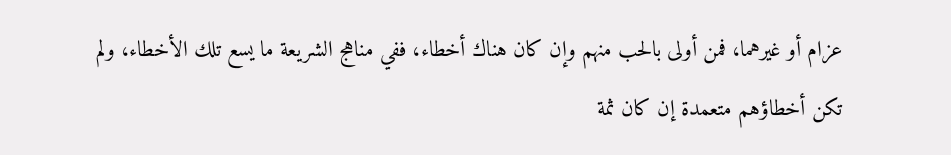عزام أو غيرهما، فمن أولى بالحب منهم وإن كان هناك أخطاء، ففي مناهج الشريعة ما يسع تلك الأخطاء، ولم تكن أخطاؤهم متعمدة إن كان ثمة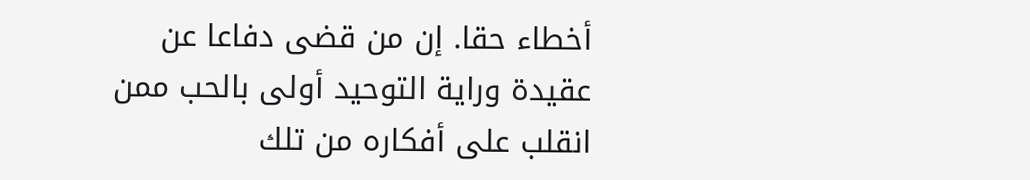أخطاء حقا. إن من قضى دفاعا عن عقيدة وراية التوحيد أولى بالحب ممن انقلب على أفكاره من تلك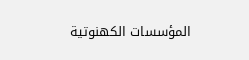المؤسسات الكهنوتية